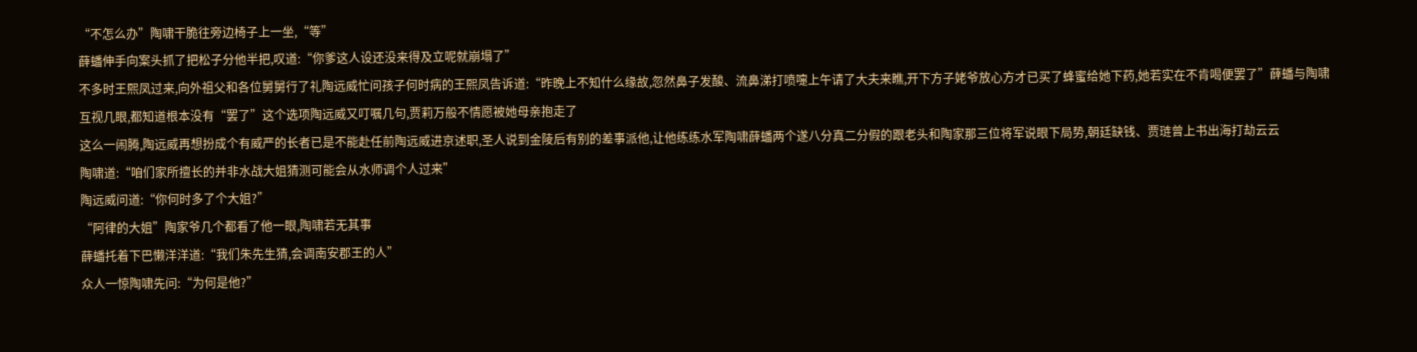“不怎么办”陶啸干脆往旁边椅子上一坐,“等”
薛蟠伸手向案头抓了把松子分他半把,叹道:“你爹这人设还没来得及立呢就崩塌了”
不多时王熙凤过来,向外祖父和各位舅舅行了礼陶远威忙问孩子何时病的王熙凤告诉道:“昨晚上不知什么缘故,忽然鼻子发酸、流鼻涕打喷嚏上午请了大夫来瞧,开下方子姥爷放心方才已买了蜂蜜给她下药,她若实在不肯喝便罢了”薛蟠与陶啸互视几眼,都知道根本没有“罢了”这个选项陶远威又叮嘱几句,贾莉万般不情愿被她母亲抱走了
这么一闹腾,陶远威再想扮成个有威严的长者已是不能赴任前陶远威进京述职,圣人说到金陵后有别的差事派他,让他练练水军陶啸薛蟠两个遂八分真二分假的跟老头和陶家那三位将军说眼下局势,朝廷缺钱、贾琏曾上书出海打劫云云
陶啸道:“咱们家所擅长的并非水战大姐猜测可能会从水师调个人过来”
陶远威问道:“你何时多了个大姐?”
“阿律的大姐”陶家爷几个都看了他一眼,陶啸若无其事
薛蟠托着下巴懒洋洋道:“我们朱先生猜,会调南安郡王的人”
众人一惊陶啸先问:“为何是他?”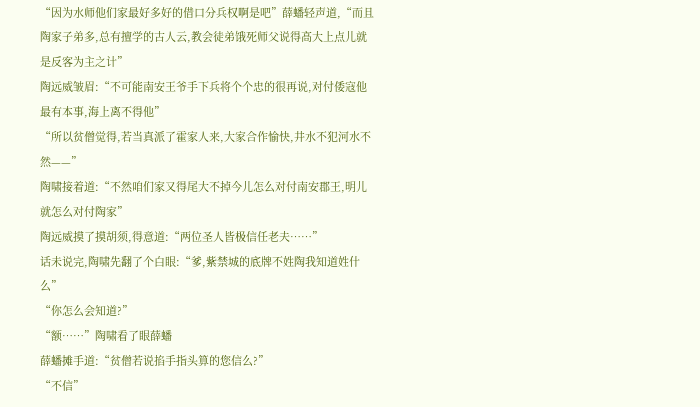“因为水师他们家最好多好的借口分兵权啊是吧”薛蟠轻声道,“而且陶家子弟多,总有擅学的古人云,教会徒弟饿死师父说得高大上点儿就是反客为主之计”
陶远威皱眉:“不可能南安王爷手下兵将个个忠的很再说,对付倭寇他最有本事,海上离不得他”
“所以贫僧觉得,若当真派了霍家人来,大家合作愉快,井水不犯河水不然——”
陶啸接着道:“不然咱们家又得尾大不掉今儿怎么对付南安郡王,明儿就怎么对付陶家”
陶远威摸了摸胡须,得意道:“两位圣人皆极信任老夫……”
话未说完,陶啸先翻了个白眼:“爹,紫禁城的底牌不姓陶我知道姓什么”
“你怎么会知道?”
“额……”陶啸看了眼薛蟠
薛蟠摊手道:“贫僧若说掐手指头算的您信么?”
“不信”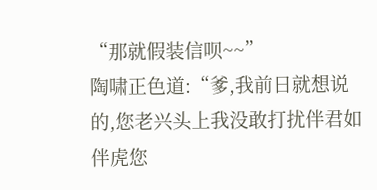“那就假装信呗~~”
陶啸正色道:“爹,我前日就想说的,您老兴头上我没敢打扰伴君如伴虎您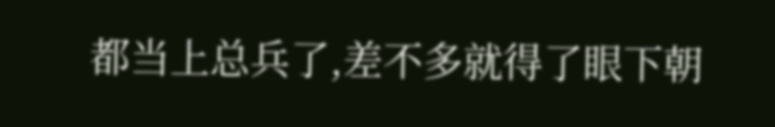都当上总兵了,差不多就得了眼下朝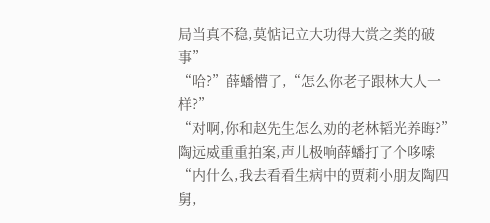局当真不稳,莫惦记立大功得大赏之类的破事”
“哈?”薛蟠懵了,“怎么你老子跟林大人一样?”
“对啊,你和赵先生怎么劝的老林韬光养晦?”
陶远威重重拍案,声儿极响薛蟠打了个哆嗦“内什么,我去看看生病中的贾莉小朋友陶四舅,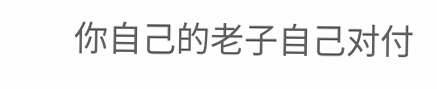你自己的老子自己对付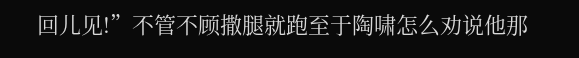回儿见!”不管不顾撒腿就跑至于陶啸怎么劝说他那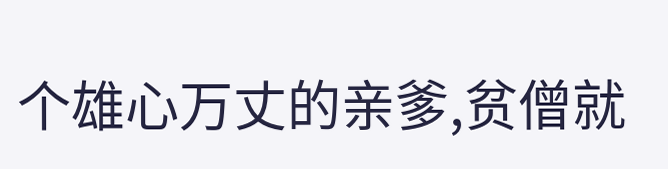个雄心万丈的亲爹,贫僧就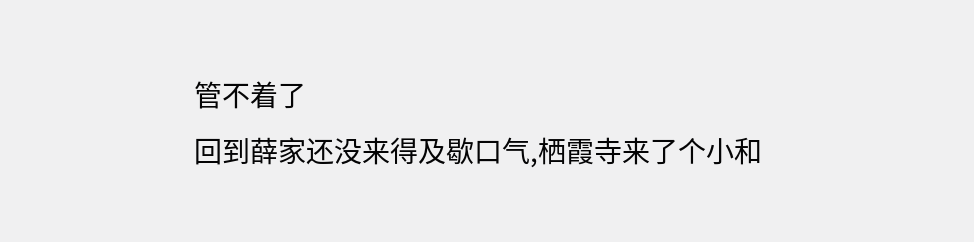管不着了
回到薛家还没来得及歇口气,栖霞寺来了个小和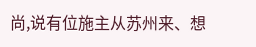尚,说有位施主从苏州来、想